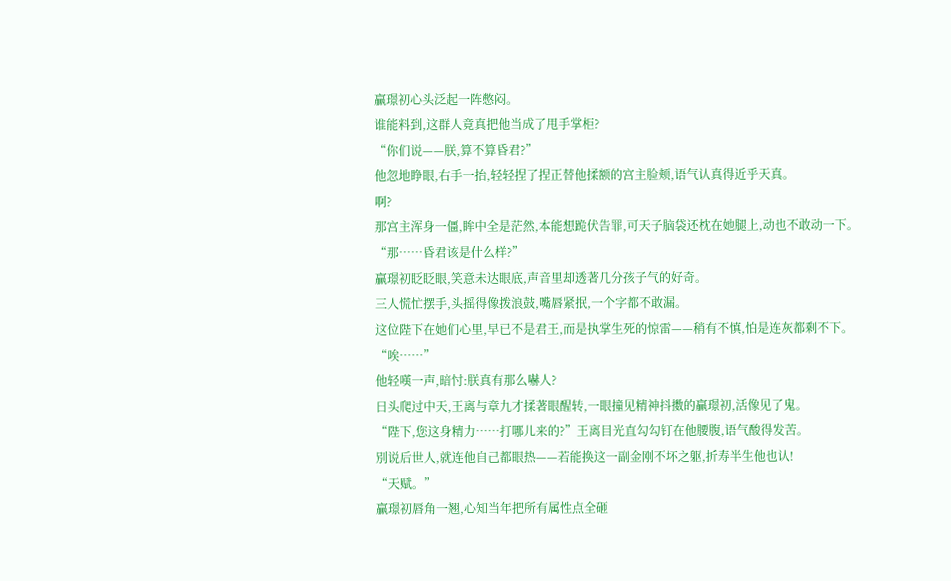贏璟初心头泛起一阵憋闷。
谁能料到,这群人竟真把他当成了甩手掌柜?
“你们说——朕,算不算昏君?”
他忽地睁眼,右手一抬,轻轻捏了捏正替他揉额的宫主脸颊,语气认真得近乎天真。
啊?
那宫主浑身一僵,眸中全是茫然,本能想跪伏告罪,可天子脑袋还枕在她腿上,动也不敢动一下。
“那……昏君该是什么样?”
贏璟初眨眨眼,笑意未达眼底,声音里却透著几分孩子气的好奇。
三人慌忙摆手,头摇得像拨浪鼓,嘴唇紧抿,一个字都不敢漏。
这位陛下在她们心里,早已不是君王,而是执掌生死的惊雷——稍有不慎,怕是连灰都剩不下。
“唉……”
他轻嘆一声,暗忖:朕真有那么嚇人?
日头爬过中天,王离与章九才揉著眼醒转,一眼撞见精神抖擞的贏璟初,活像见了鬼。
“陛下,您这身精力……打哪儿来的?”王离目光直勾勾钉在他腰腹,语气酸得发苦。
別说后世人,就连他自己都眼热——若能换这一副金刚不坏之躯,折寿半生他也认!
“天赋。”
贏璟初唇角一翘,心知当年把所有属性点全砸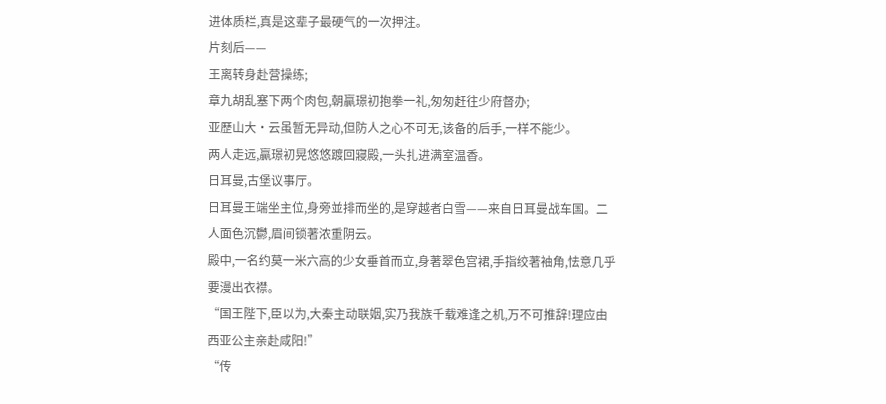进体质栏,真是这辈子最硬气的一次押注。
片刻后——
王离转身赴营操练;
章九胡乱塞下两个肉包,朝贏璟初抱拳一礼,匆匆赶往少府督办;
亚歷山大·云虽暂无异动,但防人之心不可无,该备的后手,一样不能少。
两人走远,贏璟初晃悠悠踱回寢殿,一头扎进满室温香。
日耳曼,古堡议事厅。
日耳曼王端坐主位,身旁並排而坐的,是穿越者白雪——来自日耳曼战车国。二人面色沉鬱,眉间锁著浓重阴云。
殿中,一名约莫一米六高的少女垂首而立,身著翠色宫裙,手指绞著袖角,怯意几乎要漫出衣襟。
“国王陛下,臣以为,大秦主动联姻,实乃我族千载难逢之机,万不可推辞!理应由西亚公主亲赴咸阳!”
“传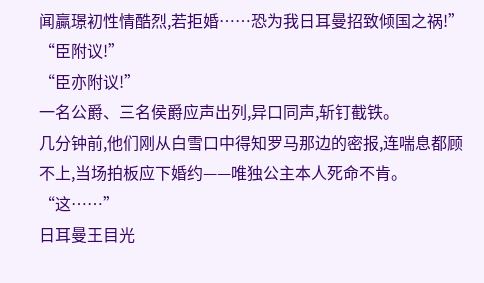闻贏璟初性情酷烈,若拒婚……恐为我日耳曼招致倾国之祸!”
“臣附议!”
“臣亦附议!”
一名公爵、三名侯爵应声出列,异口同声,斩钉截铁。
几分钟前,他们刚从白雪口中得知罗马那边的密报,连喘息都顾不上,当场拍板应下婚约——唯独公主本人死命不肯。
“这……”
日耳曼王目光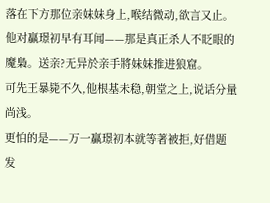落在下方那位亲妹妹身上,喉结微动,欲言又止。
他对贏璟初早有耳闻——那是真正杀人不眨眼的魔梟。送亲?无异於亲手將妹妹推进狼窟。
可先王暴毙不久,他根基未稳,朝堂之上,说话分量尚浅。
更怕的是——万一贏璟初本就等著被拒,好借题发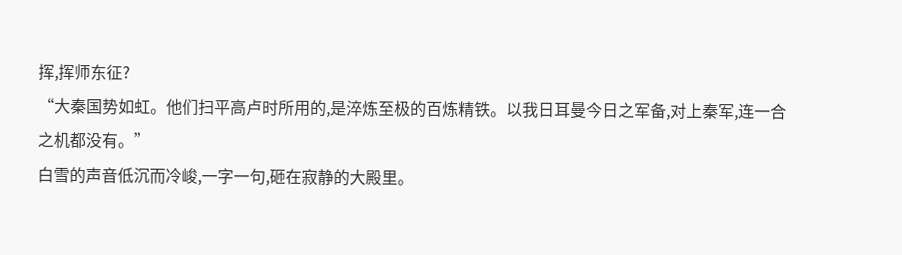挥,挥师东征?
“大秦国势如虹。他们扫平高卢时所用的,是淬炼至极的百炼精铁。以我日耳曼今日之军备,对上秦军,连一合之机都没有。”
白雪的声音低沉而冷峻,一字一句,砸在寂静的大殿里。